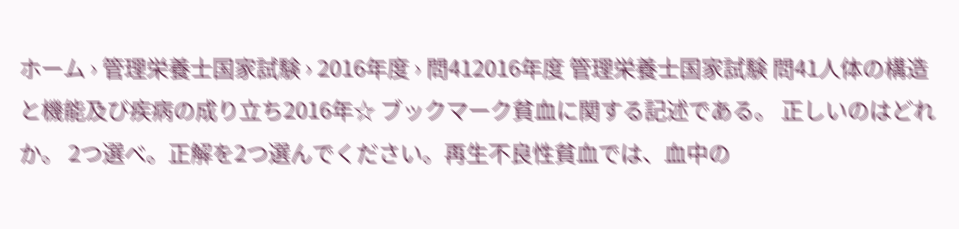ホーム › 管理栄養士国家試験 › 2016年度 › 問412016年度 管理栄養士国家試験 問41人体の構造と機能及び疾病の成り立ち2016年☆ ブックマーク貧血に関する記述である。 正しいのはどれか。 2つ選べ。正解を2つ選んでください。再生不良性貧血では、血中の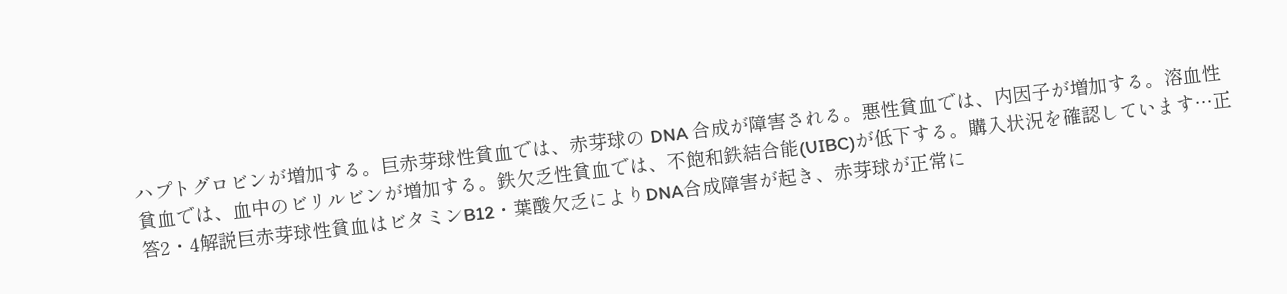ハプトグロビンが増加する。巨赤芽球性貧血では、赤芽球の DNA 合成が障害される。悪性貧血では、内因子が増加する。溶血性貧血では、血中のビリルビンが増加する。鉄欠乏性貧血では、不飽和鉄結合能(UIBC)が低下する。購入状況を確認しています…正答2・4解説巨赤芽球性貧血はビタミンB12・葉酸欠乏によりDNA合成障害が起き、赤芽球が正常に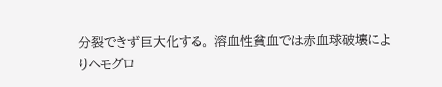分裂できず巨大化する。 溶血性貧血では赤血球破壊によりヘモグロ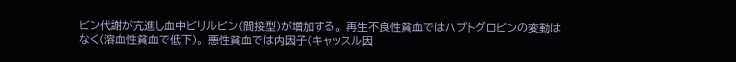ビン代謝が亢進し血中ビリルビン(間接型)が増加する。 再生不良性貧血ではハプトグロビンの変動はなく(溶血性貧血で低下)。 悪性貧血では内因子(キャッスル因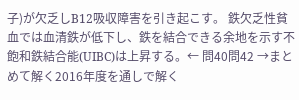子)が欠乏しB12吸収障害を引き起こす。 鉄欠乏性貧血では血清鉄が低下し、鉄を結合できる余地を示す不飽和鉄結合能(UIBC)は上昇する。← 問40問42 →まとめて解く2016年度を通しで解く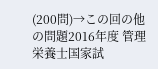(200問)→この回の他の問題2016年度 管理栄養士国家試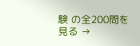験 の全200問を見る →